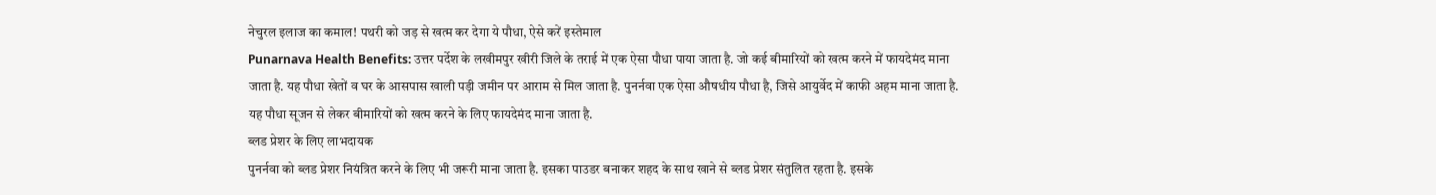नेचुरल इलाज का कमाल! पथरी को जड़ से खत्म कर देगा ये पौधा, ऐसे करें इस्तेमाल
Punarnava Health Benefits: उत्तर पर्देश के लखीमपुर खीरी जिले के तराई में एक ऐसा पौधा पाया जाता है. जो कई बीमारियों को खत्म करने में फायदेमंद माना जाता है. यह पौधा खेतों व घर के आसपास खाली पड़ी जमीन पर आराम से मिल जाता है. पुनर्नवा एक ऐसा औषधीय पौधा है, जिसे आयुर्वेद में काफी अहम माना जाता है. यह पौधा सूजन से लेकर बीमारियों को खत्म करने के लिए फायदेमंद माना जाता है.
ब्लड प्रेशर के लिए लाभदायक
पुनर्नवा को ब्लड प्रेशर नियंत्रित करने के लिए भी जरूरी माना जाता है. इसका पाउडर बनाकर शहद के साथ खाने से ब्लड प्रेशर संतुलित रहता है. इसके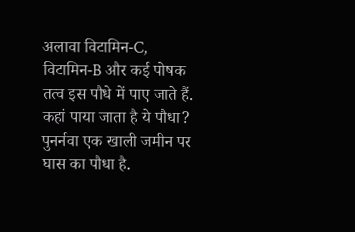अलावा विटामिन-C, विटामिन-B और कई पोषक तत्व इस पौधे में पाए जाते हैं.
कहां पाया जाता है ये पौधा?
पुनर्नवा एक खाली जमीन पर घास का पौधा है.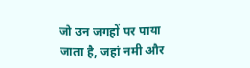जो उन जगहों पर पाया जाता है, जहां नमी और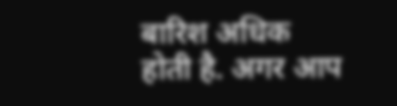बारिश अधिक होती है. अगर आप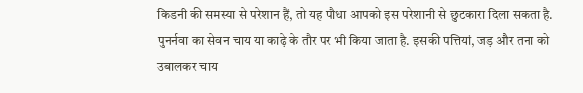किडनी की समस्या से परेशान हैं, तो यह पौधा आपको इस परेशानी से छुटकारा दिला सकता है. पुनर्नवा का सेवन चाय या काढ़े के तौर पर भी किया जाता है. इसकी पत्तियां, जड़ और तना को उबालकर चाय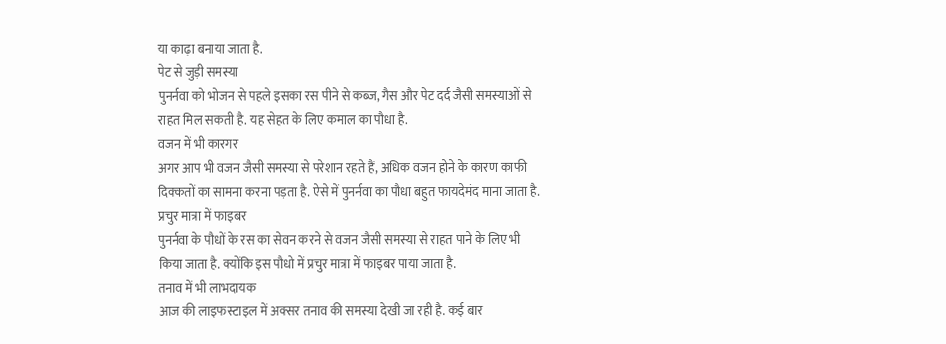या काढ़ा बनाया जाता है.
पेट से जुड़ी समस्या
पुनर्नवा को भोजन से पहले इसका रस पीने से कब्ज, गैस और पेट दर्द जैसी समस्याओं से राहत मिल सकती है. यह सेहत के लिए कमाल का पौधा है.
वजन में भी कारगर
अगर आप भी वजन जैसी समस्या से परेशान रहते हैं, अधिक वजन होने के कारण काफी दिक्कतों का सामना करना पड़ता है. ऐसे में पुनर्नवा का पौधा बहुत फायदेमंद माना जाता है.
प्रचुर मात्रा में फाइबर
पुनर्नवा के पौधों के रस का सेवन करने से वजन जैसी समस्या से राहत पाने के लिए भी किया जाता है. क्योंकि इस पौधो में प्रचुर मात्रा में फाइबर पाया जाता है.
तनाव में भी लाभदायक
आज की लाइफस्टाइल में अक्सर तनाव की समस्या देखी जा रही है. कई बार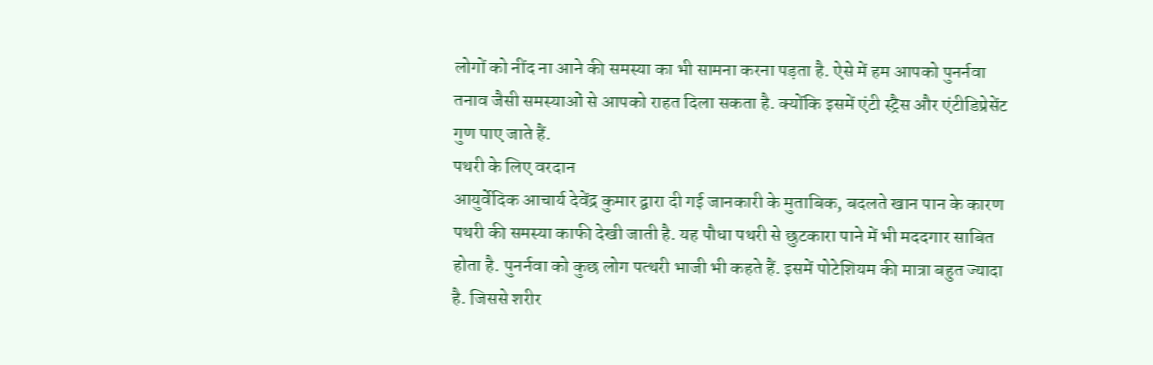लोगों को नींद ना आने की समस्या का भी सामना करना पड़ता है. ऐसे में हम आपको पुनर्नवा तनाव जैसी समस्याओं से आपको राहत दिला सकता है. क्योंकि इसमें एंटी स्ट्रैस और एंटीडिप्रेसेंट गुण पाए जाते हैं.
पथरी के लिए वरदान
आयुर्वेदिक आचार्य देवेंद्र कुमार द्वारा दी गई जानकारी के मुताबिक, बदलते खान पान के कारण पथरी की समस्या काफी देखी जाती है. यह पौधा पथरी से छुटकारा पाने में भी मददगार साबित होता है. पुनर्नवा को कुछ लोग पत्थरी भाजी भी कहते हैं. इसमें पोटेशियम की मात्रा बहुत ज्यादा है. जिससे शरीर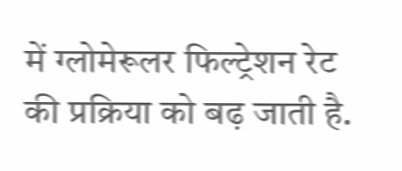में ग्लोमेरूलर फिल्ट्रेशन रेट की प्रक्रिया को बढ़ जाती है.